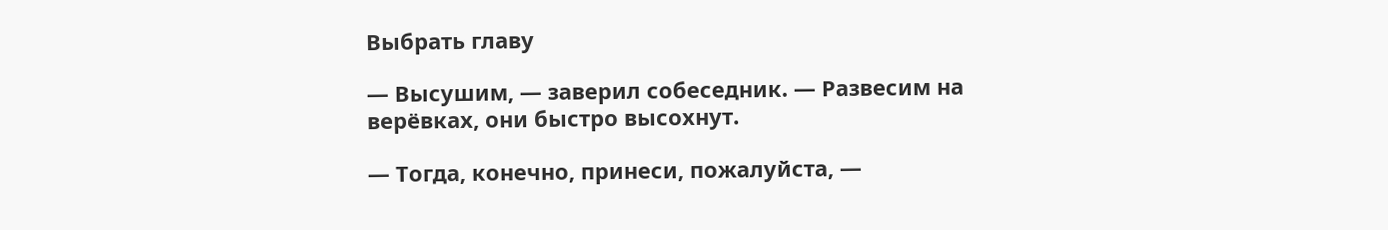Выбрать главу

— Высушим, — заверил собеседник. — Развесим на верёвках, они быстро высохнут.

— Тогда, конечно, принеси, пожалуйста, —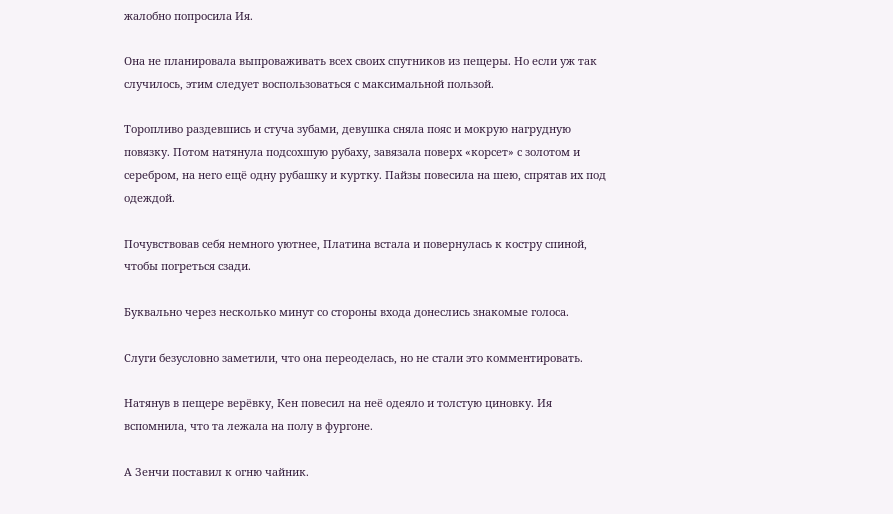жалобно попросила Ия.

Она не планировала выпроваживать всех своих спутников из пещеры. Но если уж так случилось, этим следует воспользоваться с максимальной пользой.

Торопливо раздевшись и стуча зубами, девушка сняла пояс и мокрую нагрудную повязку. Потом натянула подсохшую рубаху, завязала поверх «корсет» с золотом и серебром, на него ещё одну рубашку и куртку. Пайзы повесила на шею, спрятав их под одеждой.

Почувствовав себя немного уютнее, Платина встала и повернулась к костру спиной, чтобы погреться сзади.

Буквально через несколько минут со стороны входа донеслись знакомые голоса.

Слуги безусловно заметили, что она переоделась, но не стали это комментировать.

Натянув в пещере верёвку, Кен повесил на неё одеяло и толстую циновку. Ия вспомнила, что та лежала на полу в фургоне.

А Зенчи поставил к огню чайник.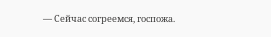— Сейчас согреемся, госпожа.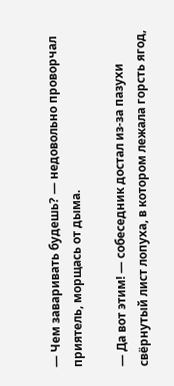— Чем заваривать будешь? — недовольно проворчал приятель, морщась от дыма.

— Да вот этим! — собеседник достал из-за пазухи свёрнутый лист лопуха, в котором лежала горсть ягод,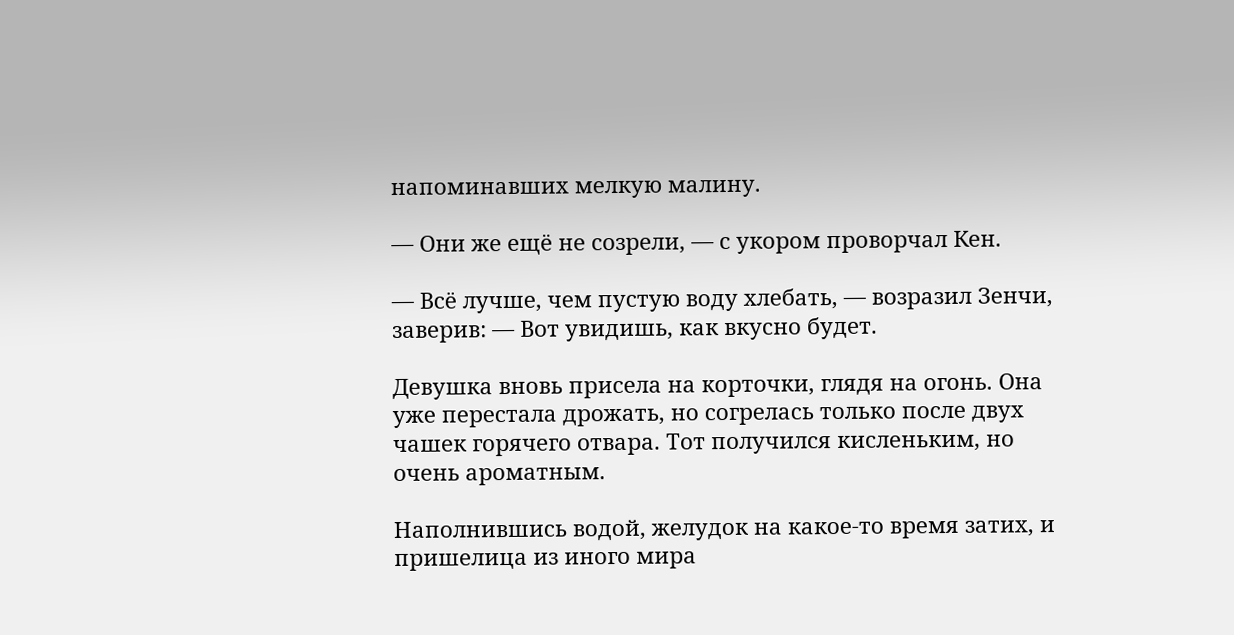напоминавших мелкую малину.

— Они же ещё не созрели, — с укором проворчал Кен.

— Всё лучше, чем пустую воду хлебать, — возразил Зенчи, заверив: — Вот увидишь, как вкусно будет.

Девушка вновь присела на корточки, глядя на огонь. Она уже перестала дрожать, но согрелась только после двух чашек горячего отвара. Тот получился кисленьким, но очень ароматным.

Наполнившись водой, желудок на какое-то время затих, и пришелица из иного мира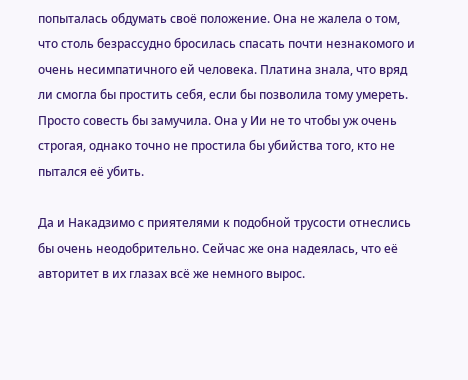попыталась обдумать своё положение. Она не жалела о том, что столь безрассудно бросилась спасать почти незнакомого и очень несимпатичного ей человека. Платина знала, что вряд ли смогла бы простить себя, если бы позволила тому умереть. Просто совесть бы замучила. Она у Ии не то чтобы уж очень строгая, однако точно не простила бы убийства того, кто не пытался её убить.

Да и Накадзимо с приятелями к подобной трусости отнеслись бы очень неодобрительно. Сейчас же она надеялась, что её авторитет в их глазах всё же немного вырос.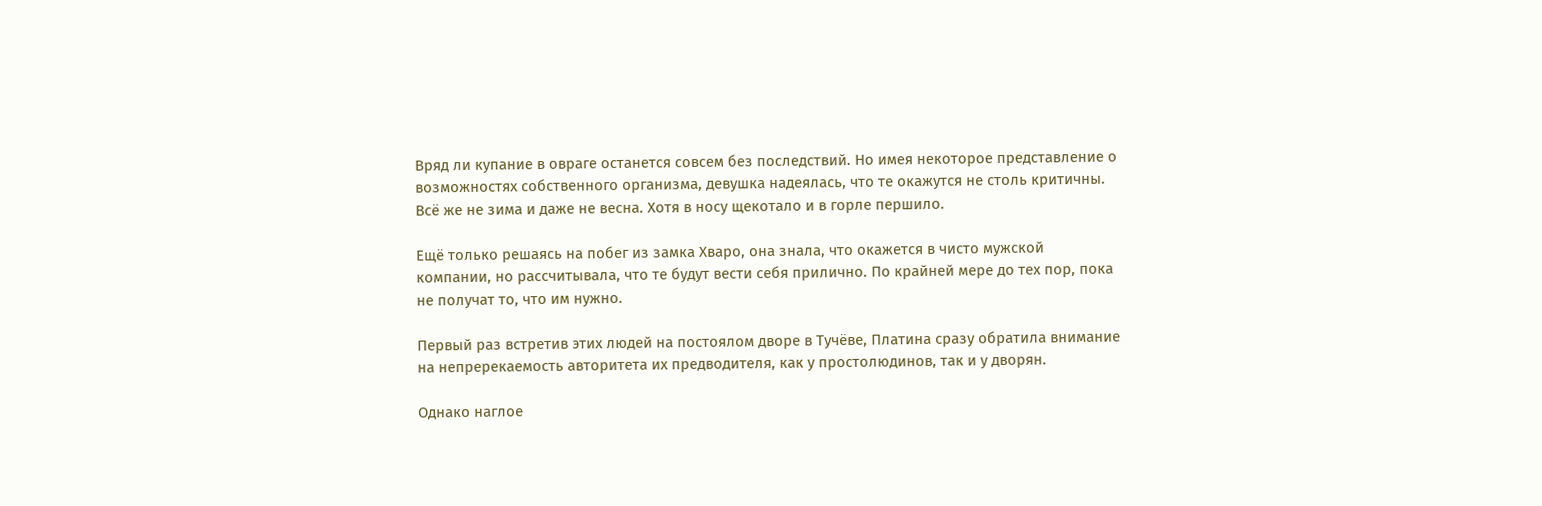Вряд ли купание в овраге останется совсем без последствий. Но имея некоторое представление о возможностях собственного организма, девушка надеялась, что те окажутся не столь критичны. Всё же не зима и даже не весна. Хотя в носу щекотало и в горле першило.

Ещё только решаясь на побег из замка Хваро, она знала, что окажется в чисто мужской компании, но рассчитывала, что те будут вести себя прилично. По крайней мере до тех пор, пока не получат то, что им нужно.

Первый раз встретив этих людей на постоялом дворе в Тучёве, Платина сразу обратила внимание на непререкаемость авторитета их предводителя, как у простолюдинов, так и у дворян.

Однако наглое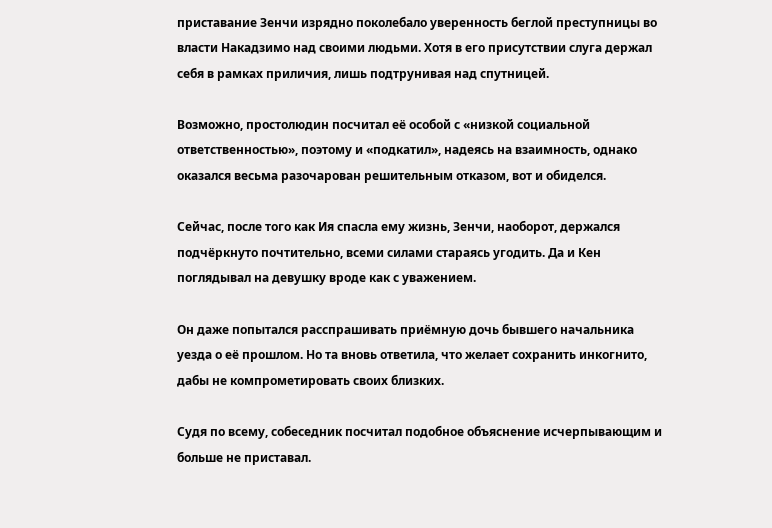приставание Зенчи изрядно поколебало уверенность беглой преступницы во власти Накадзимо над своими людьми. Хотя в его присутствии слуга держал себя в рамках приличия, лишь подтрунивая над спутницей.

Возможно, простолюдин посчитал её особой с «низкой социальной ответственностью», поэтому и «подкатил», надеясь на взаимность, однако оказался весьма разочарован решительным отказом, вот и обиделся.

Сейчас, после того как Ия спасла ему жизнь, Зенчи, наоборот, держался подчёркнуто почтительно, всеми силами стараясь угодить. Да и Кен поглядывал на девушку вроде как с уважением.

Он даже попытался расспрашивать приёмную дочь бывшего начальника уезда о её прошлом. Но та вновь ответила, что желает сохранить инкогнито, дабы не компрометировать своих близких.

Судя по всему, собеседник посчитал подобное объяснение исчерпывающим и больше не приставал.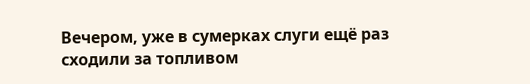Вечером, уже в сумерках слуги ещё раз сходили за топливом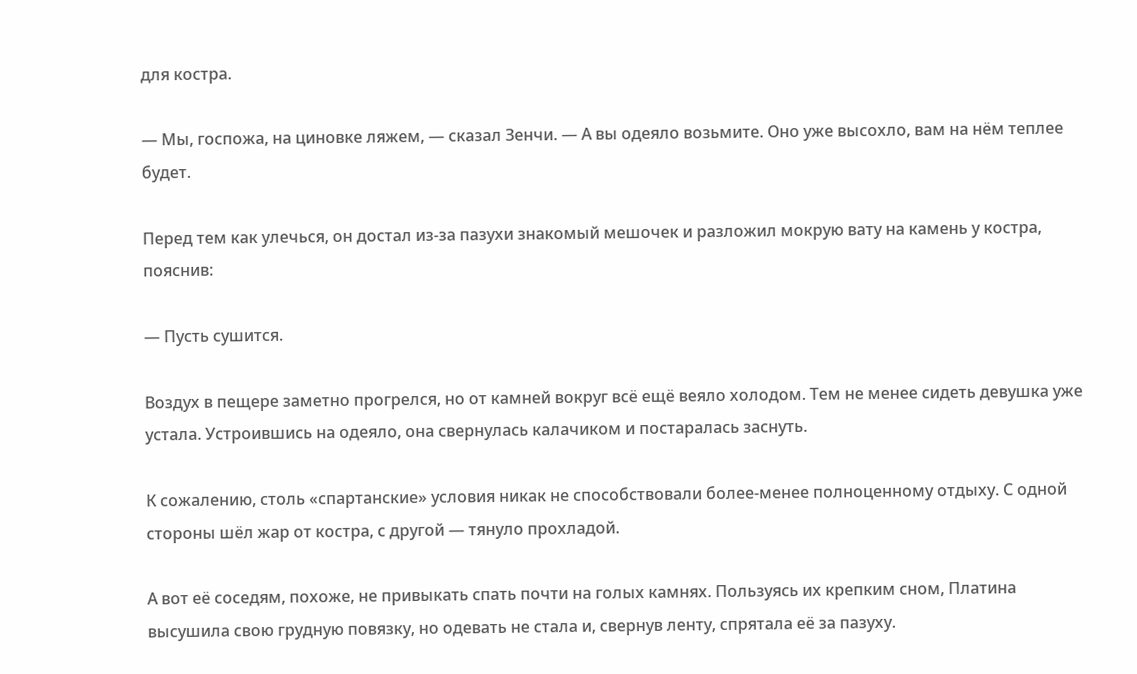для костра.

— Мы, госпожа, на циновке ляжем, — сказал Зенчи. — А вы одеяло возьмите. Оно уже высохло, вам на нём теплее будет.

Перед тем как улечься, он достал из-за пазухи знакомый мешочек и разложил мокрую вату на камень у костра, пояснив:

— Пусть сушится.

Воздух в пещере заметно прогрелся, но от камней вокруг всё ещё веяло холодом. Тем не менее сидеть девушка уже устала. Устроившись на одеяло, она свернулась калачиком и постаралась заснуть.

К сожалению, столь «спартанские» условия никак не способствовали более-менее полноценному отдыху. С одной стороны шёл жар от костра, с другой — тянуло прохладой.

А вот её соседям, похоже, не привыкать спать почти на голых камнях. Пользуясь их крепким сном, Платина высушила свою грудную повязку, но одевать не стала и, свернув ленту, спрятала её за пазуху.